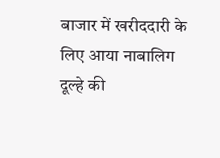बाजार में खरीददारी के लिए आया नाबालिग दूल्हे की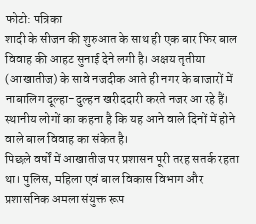फोटो: पत्रिका
शादी के सीजन की शुरुआत के साथ ही एक बार फिर बाल विवाह की आहट सुनाई देने लगी है। अक्षय तृतीया (आखातीज) के सावे नजदीक आते ही नगर के बाजारों में नाबालिग दूल्हा-दुल्हन खरीददारी करते नजर आ रहे हैं। स्थानीय लोगों का कहना है कि यह आने वाले दिनों में होने वाले बाल विवाह का संकेत है।
पिछले वर्षों में आखातीज पर प्रशासन पूरी तरह सतर्क रहता था। पुलिस, महिला एवं बाल विकास विभाग और प्रशासनिक अमला संयुक्त रूप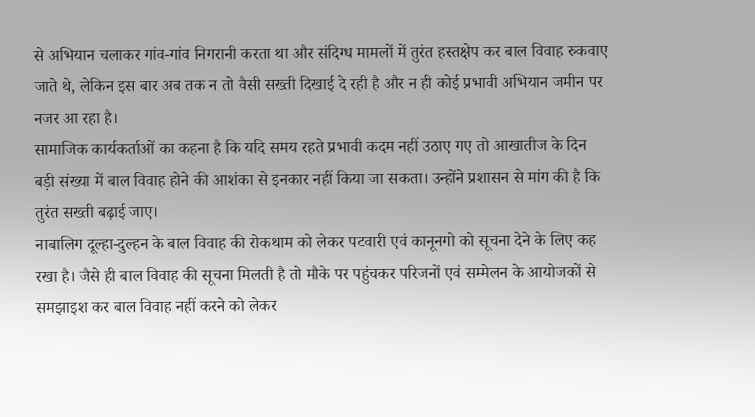से अभियान चलाकर गांव-गांव निगरानी करता था और संदिग्ध मामलों में तुरंत हस्तक्षेप कर बाल विवाह रुकवाए जाते थे, लेकिन इस बार अब तक न तो वैसी सख्ती दिखाई दे रही है और न ही कोई प्रभावी अभियान जमीन पर नजर आ रहा है।
सामाजिक कार्यकर्ताओं का कहना है कि यदि समय रहते प्रभावी कदम नहीं उठाए गए तो आखातीज के दिन बड़ी संख्या में बाल विवाह होने की आशंका से इनकार नहीं किया जा सकता। उन्होंने प्रशासन से मांग की है कि तुरंत सख्ती बढ़ाई जाए।
नाबालिग दूल्हा-दुल्हन के बाल विवाह की रोकथाम को लेकर पटवारी एवं कानूनगो को सूचना देने के लिए कह रखा है। जैसे ही बाल विवाह की सूचना मिलती है तो मौके पर पहुंचकर परिजनों एवं सम्मेलन के आयोजकों से समझाइश कर बाल विवाह नहीं करने को लेकर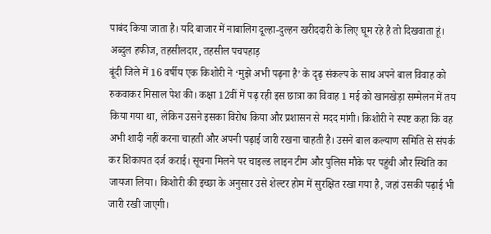पाबंद किया जाता है। यदि बाजार में नाबालिग दूल्हा-दुल्हन खरीददारी के लिए घूम रहे है तो दिखवाता हूं।
अब्दुल हफीज, तहसीलदार, तहसील पचपहाड़
बूंदी जिले में 16 वर्षीय एक किशोरी ने ‘मुझे अभी पढ़ना है’ के दृढ़ संकल्प के साथ अपने बाल विवाह को रुकवाकर मिसाल पेश की। कक्षा 12वीं में पढ़ रही इस छात्रा का विवाह 1 मई को खानखेड़ा सम्मेलन में तय किया गया था, लेकिन उसने इसका विरोध किया और प्रशासन से मदद मांगी। किशोरी ने स्पष्ट कहा कि वह अभी शादी नहीं करना चाहती और अपनी पढ़ाई जारी रखना चाहती है। उसने बाल कल्याण समिति से संपर्क कर शिकायत दर्ज कराई। सूचना मिलने पर चाइल्ड लाइन टीम और पुलिस मौके पर पहुंची और स्थिति का जायजा लिया। किशोरी की इच्छा के अनुसार उसे शेल्टर होम में सुरक्षित रखा गया है, जहां उसकी पढ़ाई भी जारी रखी जाएगी।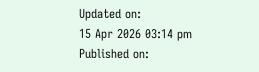Updated on:
15 Apr 2026 03:14 pm
Published on: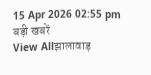15 Apr 2026 02:55 pm
बड़ी खबरें
View Allझालावाड़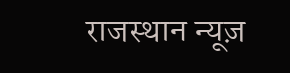राजस्थान न्यूज़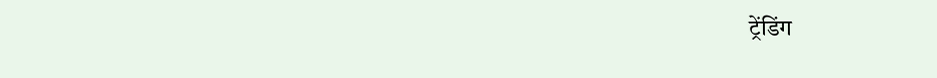ट्रेंडिंग